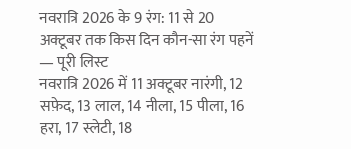नवरात्रि 2026 के 9 रंग: 11 से 20 अक्टूबर तक किस दिन कौन-सा रंग पहनें — पूरी लिस्ट
नवरात्रि 2026 में 11 अक्टूबर नारंगी, 12 सफ़ेद, 13 लाल, 14 नीला, 15 पीला, 16 हरा, 17 स्लेटी, 18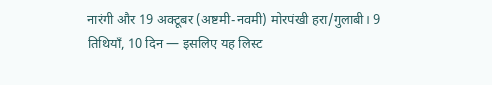नारंगी और 19 अक्टूबर (अष्टमी-नवमी) मोरपंखी हरा/गुलाबी। 9 तिथियाँ, 10 दिन — इसलिए यह लिस्ट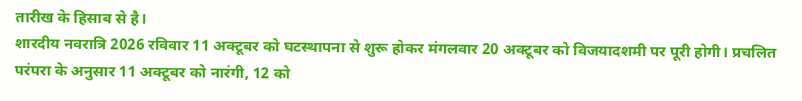तारीख के हिसाब से है।
शारदीय नवरात्रि 2026 रविवार 11 अक्टूबर को घटस्थापना से शुरू होकर मंगलवार 20 अक्टूबर को विजयादशमी पर पूरी होगी। प्रचलित परंपरा के अनुसार 11 अक्टूबर को नारंगी, 12 को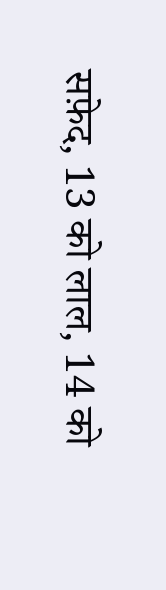सफ़ेद, 13 को लाल, 14 को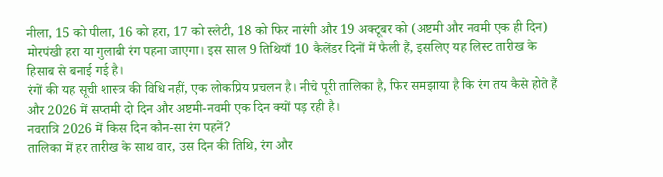नीला, 15 को पीला, 16 को हरा, 17 को स्लेटी, 18 को फिर नारंगी और 19 अक्टूबर को (अष्टमी और नवमी एक ही दिन) मोरपंखी हरा या गुलाबी रंग पहना जाएगा। इस साल 9 तिथियाँ 10 कैलेंडर दिनों में फैली हैं, इसलिए यह लिस्ट तारीख के हिसाब से बनाई गई है।
रंगों की यह सूची शास्त्र की विधि नहीं, एक लोकप्रिय प्रचलन है। नीचे पूरी तालिका है, फिर समझाया है कि रंग तय कैसे होते हैं और 2026 में सप्तमी दो दिन और अष्टमी-नवमी एक दिन क्यों पड़ रही है।
नवरात्रि 2026 में किस दिन कौन-सा रंग पहनें?
तालिका में हर तारीख के साथ वार, उस दिन की तिथि, रंग और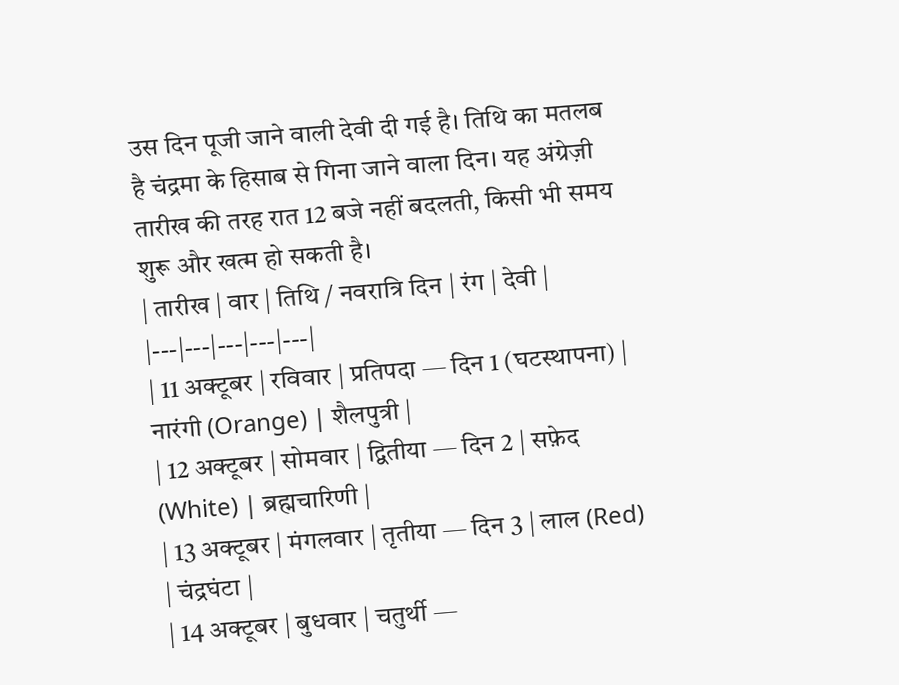उस दिन पूजी जाने वाली देवी दी गई है। तिथि का मतलब है चंद्रमा के हिसाब से गिना जाने वाला दिन। यह अंग्रेज़ी तारीख की तरह रात 12 बजे नहीं बदलती, किसी भी समय शुरू और खत्म हो सकती है।
| तारीख | वार | तिथि / नवरात्रि दिन | रंग | देवी |
|---|---|---|---|---|
| 11 अक्टूबर | रविवार | प्रतिपदा — दिन 1 (घटस्थापना) | नारंगी (Orange) | शैलपुत्री |
| 12 अक्टूबर | सोमवार | द्वितीया — दिन 2 | सफ़ेद (White) | ब्रह्मचारिणी |
| 13 अक्टूबर | मंगलवार | तृतीया — दिन 3 | लाल (Red) | चंद्रघंटा |
| 14 अक्टूबर | बुधवार | चतुर्थी —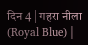दिन 4 | गहरा नीला (Royal Blue) |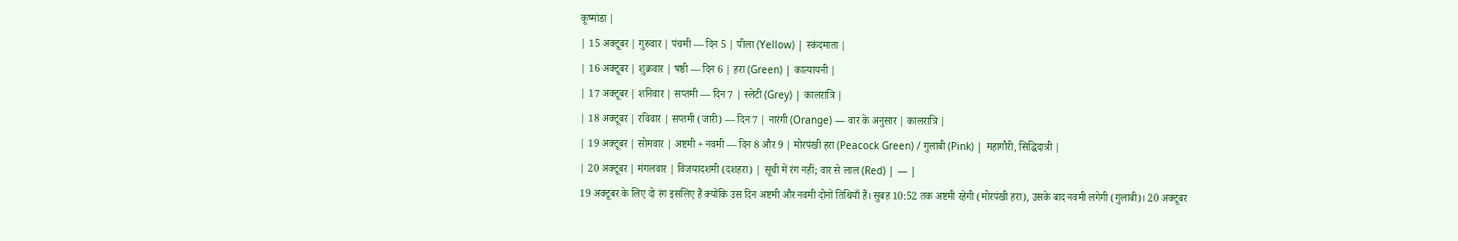कूष्मांडा |
| 15 अक्टूबर | गुरुवार | पंचमी — दिन 5 | पीला (Yellow) | स्कंदमाता |
| 16 अक्टूबर | शुक्रवार | षष्ठी — दिन 6 | हरा (Green) | कात्यायनी |
| 17 अक्टूबर | शनिवार | सप्तमी — दिन 7 | स्लेटी (Grey) | कालरात्रि |
| 18 अक्टूबर | रविवार | सप्तमी (जारी) — दिन 7 | नारंगी (Orange) — वार के अनुसार | कालरात्रि |
| 19 अक्टूबर | सोमवार | अष्टमी + नवमी — दिन 8 और 9 | मोरपंखी हरा (Peacock Green) / गुलाबी (Pink) | महागौरी, सिद्धिदात्री |
| 20 अक्टूबर | मंगलवार | विजयादशमी (दशहरा) | सूची में रंग नहीं; वार से लाल (Red) | — |
19 अक्टूबर के लिए दो रंग इसलिए हैं क्योंकि उस दिन अष्टमी और नवमी दोनों तिथियाँ हैं। सुबह 10:52 तक अष्टमी रहेगी (मोरपंखी हरा), उसके बाद नवमी लगेगी (गुलाबी)। 20 अक्टूबर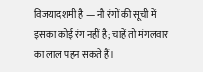विजयादशमी है — नौ रंगों की सूची में इसका कोई रंग नहीं है; चाहें तो मंगलवार का लाल पहन सकते हैं।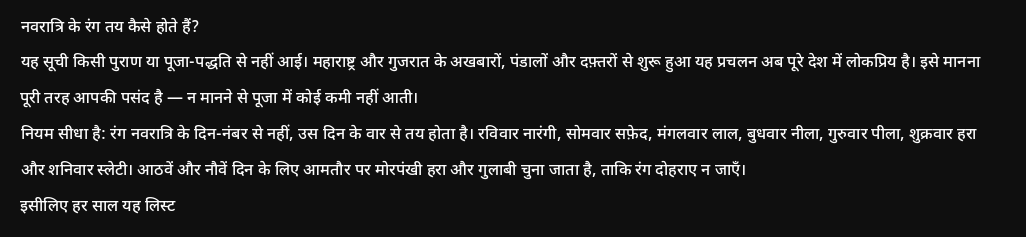नवरात्रि के रंग तय कैसे होते हैं?
यह सूची किसी पुराण या पूजा-पद्धति से नहीं आई। महाराष्ट्र और गुजरात के अखबारों, पंडालों और दफ़्तरों से शुरू हुआ यह प्रचलन अब पूरे देश में लोकप्रिय है। इसे मानना पूरी तरह आपकी पसंद है — न मानने से पूजा में कोई कमी नहीं आती।
नियम सीधा है: रंग नवरात्रि के दिन-नंबर से नहीं, उस दिन के वार से तय होता है। रविवार नारंगी, सोमवार सफ़ेद, मंगलवार लाल, बुधवार नीला, गुरुवार पीला, शुक्रवार हरा और शनिवार स्लेटी। आठवें और नौवें दिन के लिए आमतौर पर मोरपंखी हरा और गुलाबी चुना जाता है, ताकि रंग दोहराए न जाएँ।
इसीलिए हर साल यह लिस्ट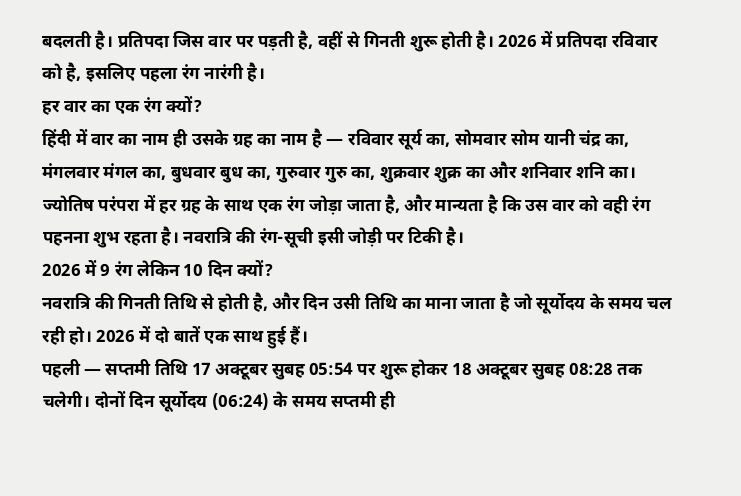बदलती है। प्रतिपदा जिस वार पर पड़ती है, वहीं से गिनती शुरू होती है। 2026 में प्रतिपदा रविवार को है, इसलिए पहला रंग नारंगी है।
हर वार का एक रंग क्यों?
हिंदी में वार का नाम ही उसके ग्रह का नाम है — रविवार सूर्य का, सोमवार सोम यानी चंद्र का, मंगलवार मंगल का, बुधवार बुध का, गुरुवार गुरु का, शुक्रवार शुक्र का और शनिवार शनि का। ज्योतिष परंपरा में हर ग्रह के साथ एक रंग जोड़ा जाता है, और मान्यता है कि उस वार को वही रंग पहनना शुभ रहता है। नवरात्रि की रंग-सूची इसी जोड़ी पर टिकी है।
2026 में 9 रंग लेकिन 10 दिन क्यों?
नवरात्रि की गिनती तिथि से होती है, और दिन उसी तिथि का माना जाता है जो सूर्योदय के समय चल रही हो। 2026 में दो बातें एक साथ हुई हैं।
पहली — सप्तमी तिथि 17 अक्टूबर सुबह 05:54 पर शुरू होकर 18 अक्टूबर सुबह 08:28 तक चलेगी। दोनों दिन सूर्योदय (06:24) के समय सप्तमी ही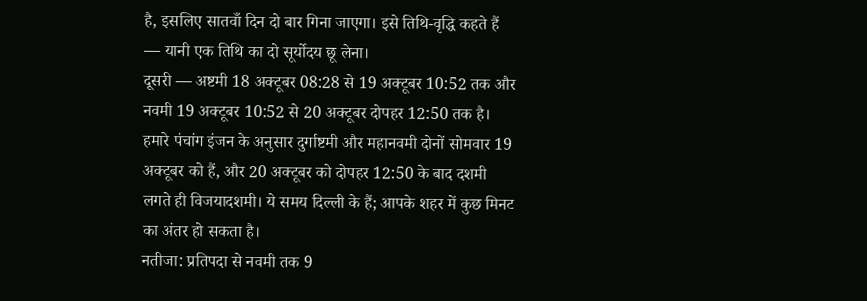है, इसलिए सातवाँ दिन दो बार गिना जाएगा। इसे तिथि-वृद्धि कहते हैं — यानी एक तिथि का दो सूर्योदय छू लेना।
दूसरी — अष्टमी 18 अक्टूबर 08:28 से 19 अक्टूबर 10:52 तक और नवमी 19 अक्टूबर 10:52 से 20 अक्टूबर दोपहर 12:50 तक है। हमारे पंचांग इंजन के अनुसार दुर्गाष्टमी और महानवमी दोनों सोमवार 19 अक्टूबर को हैं, और 20 अक्टूबर को दोपहर 12:50 के बाद दशमी लगते ही विजयादशमी। ये समय दिल्ली के हैं; आपके शहर में कुछ मिनट का अंतर हो सकता है।
नतीजा: प्रतिपदा से नवमी तक 9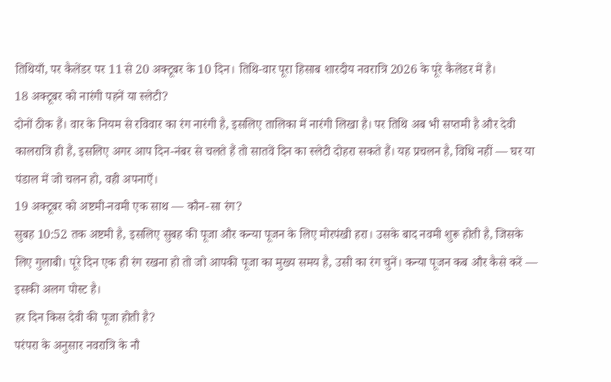तिथियाँ, पर कैलेंडर पर 11 से 20 अक्टूबर के 10 दिन। तिथि-वार पूरा हिसाब शारदीय नवरात्रि 2026 के पूरे कैलेंडर में है।
18 अक्टूबर को नारंगी पहनें या स्लेटी?
दोनों ठीक हैं। वार के नियम से रविवार का रंग नारंगी है, इसलिए तालिका में नारंगी लिखा है। पर तिथि अब भी सप्तमी है और देवी कालरात्रि ही हैं, इसलिए अगर आप दिन-नंबर से चलते हैं तो सातवें दिन का स्लेटी दोहरा सकते हैं। यह प्रचलन है, विधि नहीं — घर या पंडाल में जो चलन हो, वही अपनाएँ।
19 अक्टूबर को अष्टमी-नवमी एक साथ — कौन-सा रंग?
सुबह 10:52 तक अष्टमी है, इसलिए सुबह की पूजा और कन्या पूजन के लिए मोरपंखी हरा। उसके बाद नवमी शुरू होती है, जिसके लिए गुलाबी। पूरे दिन एक ही रंग रखना हो तो जो आपकी पूजा का मुख्य समय है, उसी का रंग चुनें। कन्या पूजन कब और कैसे करें — इसकी अलग पोस्ट है।
हर दिन किस देवी की पूजा होती है?
परंपरा के अनुसार नवरात्रि के नौ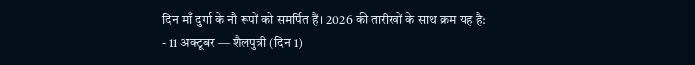दिन माँ दुर्गा के नौ रूपों को समर्पित हैं। 2026 की तारीखों के साथ क्रम यह है:
- 11 अक्टूबर — शैलपुत्री (दिन 1)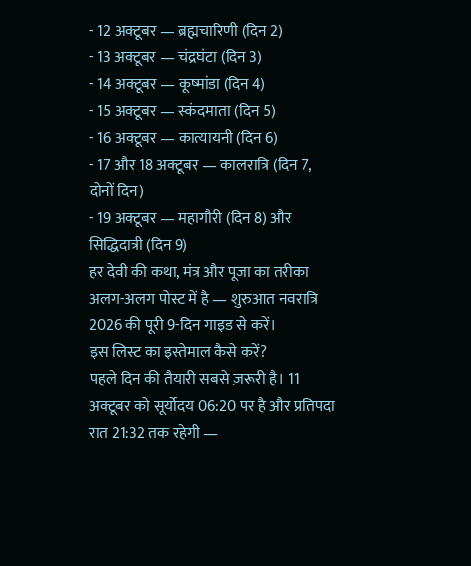- 12 अक्टूबर — ब्रह्मचारिणी (दिन 2)
- 13 अक्टूबर — चंद्रघंटा (दिन 3)
- 14 अक्टूबर — कूष्मांडा (दिन 4)
- 15 अक्टूबर — स्कंदमाता (दिन 5)
- 16 अक्टूबर — कात्यायनी (दिन 6)
- 17 और 18 अक्टूबर — कालरात्रि (दिन 7, दोनों दिन)
- 19 अक्टूबर — महागौरी (दिन 8) और सिद्धिदात्री (दिन 9)
हर देवी की कथा, मंत्र और पूजा का तरीका अलग-अलग पोस्ट में है — शुरुआत नवरात्रि 2026 की पूरी 9-दिन गाइड से करें।
इस लिस्ट का इस्तेमाल कैसे करें?
पहले दिन की तैयारी सबसे ज़रूरी है। 11 अक्टूबर को सूर्योदय 06:20 पर है और प्रतिपदा रात 21:32 तक रहेगी —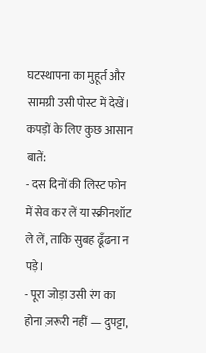घटस्थापना का मुहूर्त और सामग्री उसी पोस्ट में देखें।
कपड़ों के लिए कुछ आसान बातें:
- दस दिनों की लिस्ट फोन में सेव कर लें या स्क्रीनशॉट ले लें, ताकि सुबह ढूँढना न पड़े।
- पूरा जोड़ा उसी रंग का होना ज़रूरी नहीं — दुपट्टा,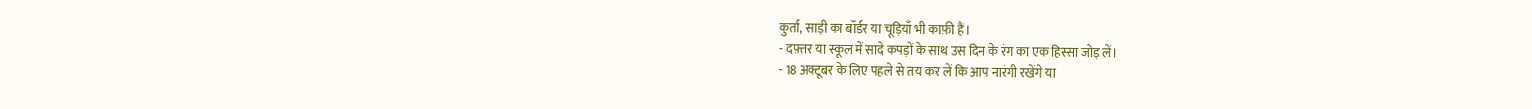कुर्ता, साड़ी का बॉर्डर या चूड़ियाँ भी काफ़ी हैं।
- दफ़्तर या स्कूल में सादे कपड़ों के साथ उस दिन के रंग का एक हिस्सा जोड़ लें।
- 18 अक्टूबर के लिए पहले से तय कर लें कि आप नारंगी रखेंगे या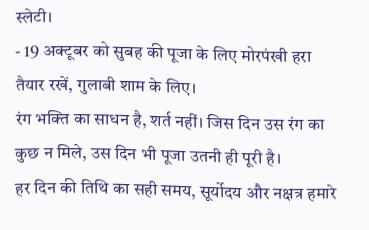स्लेटी।
- 19 अक्टूबर को सुबह की पूजा के लिए मोरपंखी हरा तैयार रखें, गुलाबी शाम के लिए।
रंग भक्ति का साधन है, शर्त नहीं। जिस दिन उस रंग का कुछ न मिले, उस दिन भी पूजा उतनी ही पूरी है।
हर दिन की तिथि का सही समय, सूर्योदय और नक्षत्र हमारे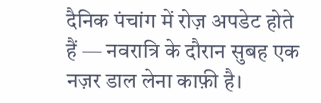दैनिक पंचांग में रोज़ अपडेट होते हैं — नवरात्रि के दौरान सुबह एक नज़र डाल लेना काफ़ी है।